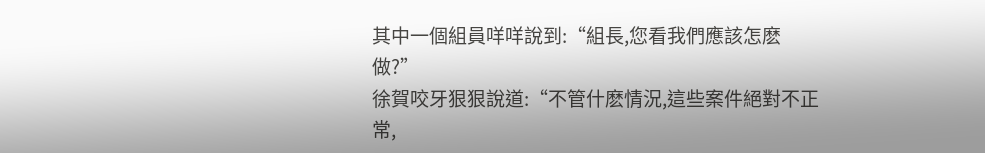其中一個組員咩咩說到:“組長,您看我們應該怎麽做?”
徐賀咬牙狠狠說道:“不管什麽情況,這些案件絕對不正常,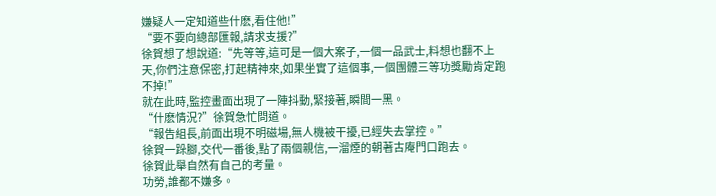嫌疑人一定知道些什麽,看住他!”
“要不要向總部匯報,請求支援?”
徐賀想了想說道:“先等等,這可是一個大案子,一個一品武士,料想也翻不上天,你們注意保密,打起精神來,如果坐實了這個事,一個團體三等功獎勵肯定跑不掉!”
就在此時,監控畫面出現了一陣抖動,緊接著,瞬間一黑。
“什麽情況?”徐賀急忙問道。
“報告組長,前面出現不明磁場,無人機被干擾,已經失去掌控。”
徐賀一跺腳,交代一番後,點了兩個親信,一溜煙的朝著古庵門口跑去。
徐賀此舉自然有自己的考量。
功勞,誰都不嫌多。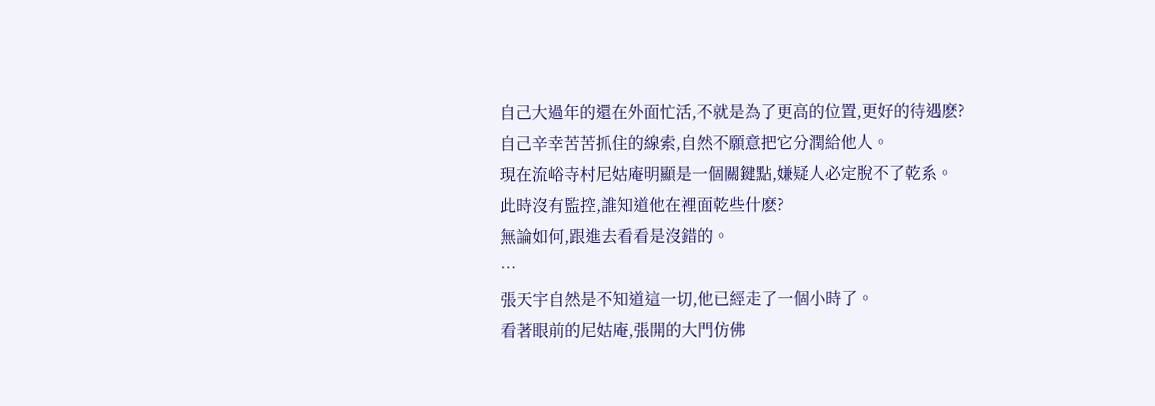自己大過年的還在外面忙活,不就是為了更高的位置,更好的待遇麽?
自己辛幸苦苦抓住的線索,自然不願意把它分潤給他人。
現在流峪寺村尼姑庵明顯是一個關鍵點,嫌疑人必定脫不了乾系。
此時沒有監控,誰知道他在裡面乾些什麽?
無論如何,跟進去看看是沒錯的。
…
張天宇自然是不知道這一切,他已經走了一個小時了。
看著眼前的尼姑庵,張開的大門仿佛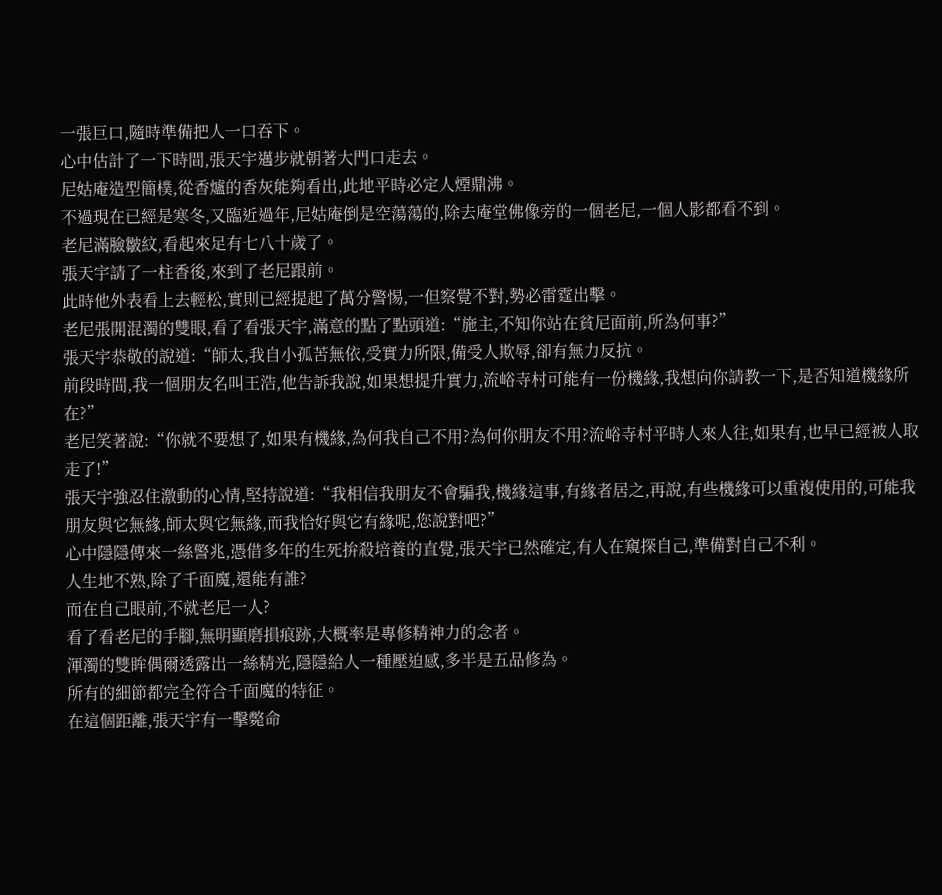一張巨口,隨時準備把人一口吞下。
心中估計了一下時間,張天宇邁步就朝著大門口走去。
尼姑庵造型簡樸,從香爐的香灰能夠看出,此地平時必定人煙鼎沸。
不過現在已經是寒冬,又臨近過年,尼姑庵倒是空蕩蕩的,除去庵堂佛像旁的一個老尼,一個人影都看不到。
老尼滿臉皺紋,看起來足有七八十歲了。
張天宇請了一柱香後,來到了老尼跟前。
此時他外表看上去輕松,實則已經提起了萬分警惕,一但察覺不對,勢必雷霆出擊。
老尼張開混濁的雙眼,看了看張天宇,滿意的點了點頭道:“施主,不知你站在貧尼面前,所為何事?”
張天宇恭敬的說道:“師太,我自小孤苦無依,受實力所限,備受人欺辱,卻有無力反抗。
前段時間,我一個朋友名叫王浩,他告訴我說,如果想提升實力,流峪寺村可能有一份機緣,我想向你請教一下,是否知道機緣所在?”
老尼笑著說:“你就不要想了,如果有機緣,為何我自己不用?為何你朋友不用?流峪寺村平時人來人往,如果有,也早已經被人取走了!”
張天宇強忍住激動的心情,堅持說道:“我相信我朋友不會騙我,機緣這事,有緣者居之,再說,有些機緣可以重複使用的,可能我朋友與它無緣,師太與它無緣,而我恰好與它有緣呢,您說對吧?”
心中隱隱傳來一絲警兆,憑借多年的生死拚殺培養的直覺,張天宇已然確定,有人在窺探自己,準備對自己不利。
人生地不熟,除了千面魔,還能有誰?
而在自己眼前,不就老尼一人?
看了看老尼的手腳,無明顯磨損痕跡,大概率是專修精神力的念者。
渾濁的雙眸偶爾透露出一絲精光,隱隱給人一種壓迫感,多半是五品修為。
所有的細節都完全符合千面魔的特征。
在這個距離,張天宇有一擊斃命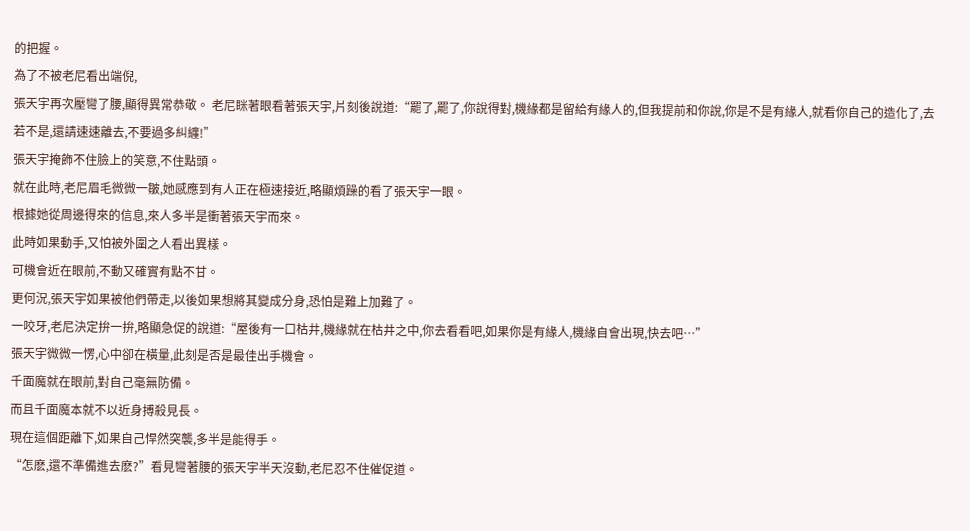的把握。
為了不被老尼看出端倪,
張天宇再次壓彎了腰,顯得異常恭敬。 老尼眯著眼看著張天宇,片刻後說道:“罷了,罷了,你說得對,機緣都是留給有緣人的,但我提前和你說,你是不是有緣人,就看你自己的造化了,去若不是,還請速速離去,不要過多糾纏!”
張天宇掩飾不住臉上的笑意,不住點頭。
就在此時,老尼眉毛微微一皺,她感應到有人正在極速接近,略顯煩躁的看了張天宇一眼。
根據她從周邊得來的信息,來人多半是衝著張天宇而來。
此時如果動手,又怕被外圍之人看出異樣。
可機會近在眼前,不動又確實有點不甘。
更何況,張天宇如果被他們帶走,以後如果想將其變成分身,恐怕是難上加難了。
一咬牙,老尼決定拚一拚,略顯急促的說道:“屋後有一口枯井,機緣就在枯井之中,你去看看吧,如果你是有緣人,機緣自會出現,快去吧…”
張天宇微微一愣,心中卻在橫量,此刻是否是最佳出手機會。
千面魔就在眼前,對自己毫無防備。
而且千面魔本就不以近身搏殺見長。
現在這個距離下,如果自己悍然突襲,多半是能得手。
“怎麽,還不準備進去麽?”看見彎著腰的張天宇半天沒動,老尼忍不住催促道。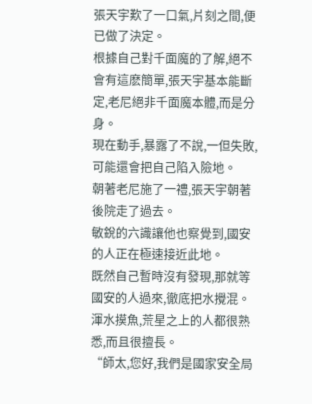張天宇歎了一口氣,片刻之間,便已做了決定。
根據自己對千面魔的了解,絕不會有這麽簡單,張天宇基本能斷定,老尼絕非千面魔本體,而是分身。
現在動手,暴露了不說,一但失敗,可能還會把自己陷入險地。
朝著老尼施了一禮,張天宇朝著後院走了過去。
敏銳的六識讓他也察覺到,國安的人正在極速接近此地。
既然自己暫時沒有發現,那就等國安的人過來,徹底把水攪混。
渾水摸魚,荒星之上的人都很熟悉,而且很擅長。
“師太,您好,我們是國家安全局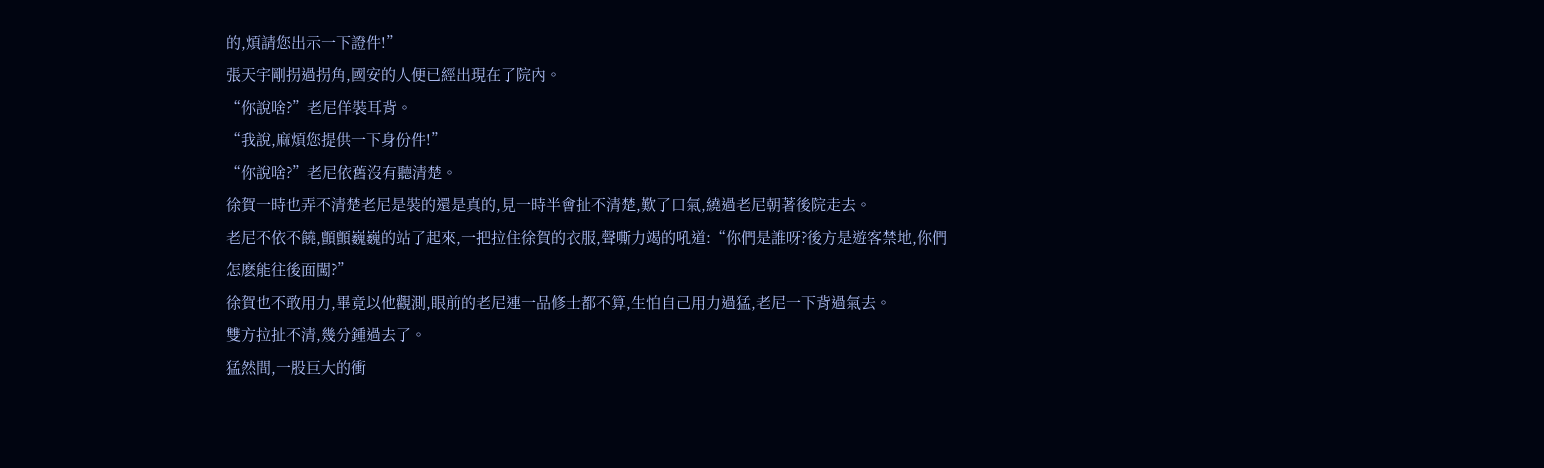的,煩請您出示一下證件!”
張天宇剛拐過拐角,國安的人便已經出現在了院內。
“你說啥?”老尼佯裝耳背。
“我說,麻煩您提供一下身份件!”
“你說啥?”老尼依舊沒有聽清楚。
徐賀一時也弄不清楚老尼是裝的還是真的,見一時半會扯不清楚,歎了口氣,繞過老尼朝著後院走去。
老尼不依不饒,顫顫巍巍的站了起來,一把拉住徐賀的衣服,聲嘶力竭的吼道:“你們是誰呀?後方是遊客禁地,你們怎麽能往後面闖?”
徐賀也不敢用力,畢竟以他觀測,眼前的老尼連一品修士都不算,生怕自己用力過猛,老尼一下背過氣去。
雙方拉扯不清,幾分鍾過去了。
猛然間,一股巨大的衝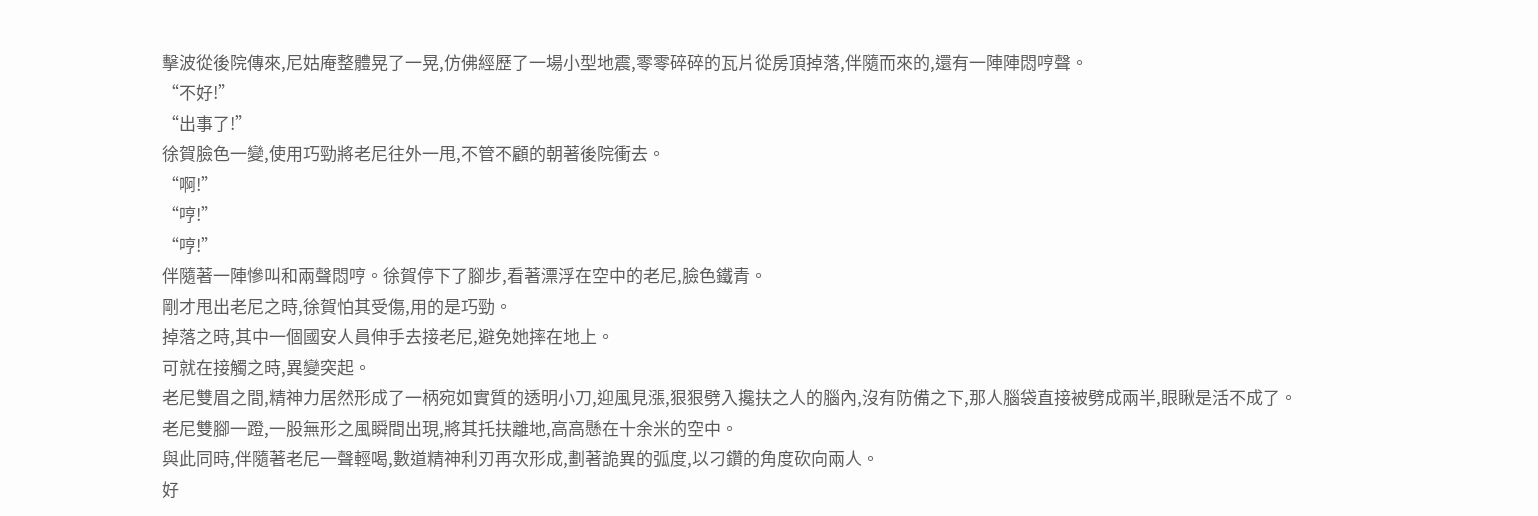擊波從後院傳來,尼姑庵整體晃了一晃,仿佛經歷了一場小型地震,零零碎碎的瓦片從房頂掉落,伴隨而來的,還有一陣陣悶哼聲。
“不好!”
“出事了!”
徐賀臉色一變,使用巧勁將老尼往外一甩,不管不顧的朝著後院衝去。
“啊!”
“哼!”
“哼!”
伴隨著一陣慘叫和兩聲悶哼。徐賀停下了腳步,看著漂浮在空中的老尼,臉色鐵青。
剛才甩出老尼之時,徐賀怕其受傷,用的是巧勁。
掉落之時,其中一個國安人員伸手去接老尼,避免她摔在地上。
可就在接觸之時,異變突起。
老尼雙眉之間,精神力居然形成了一柄宛如實質的透明小刀,迎風見漲,狠狠劈入攙扶之人的腦內,沒有防備之下,那人腦袋直接被劈成兩半,眼瞅是活不成了。
老尼雙腳一蹬,一股無形之風瞬間出現,將其托扶離地,高高懸在十余米的空中。
與此同時,伴隨著老尼一聲輕喝,數道精神利刃再次形成,劃著詭異的弧度,以刁鑽的角度砍向兩人。
好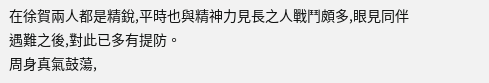在徐賀兩人都是精銳,平時也與精神力見長之人戰鬥頗多,眼見同伴遇難之後,對此已多有提防。
周身真氣鼓蕩,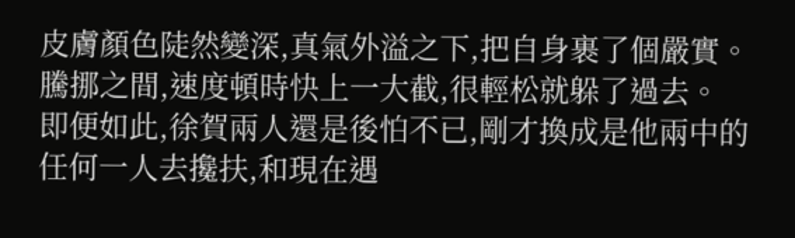皮膚顏色陡然變深,真氣外溢之下,把自身裹了個嚴實。
騰挪之間,速度頓時快上一大截,很輕松就躲了過去。
即便如此,徐賀兩人還是後怕不已,剛才換成是他兩中的任何一人去攙扶,和現在遇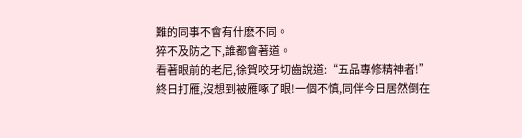難的同事不會有什麽不同。
猝不及防之下,誰都會著道。
看著眼前的老尼,徐賀咬牙切齒說道:“五品專修精神者!”
終日打雁,沒想到被雁啄了眼!一個不慎,同伴今日居然倒在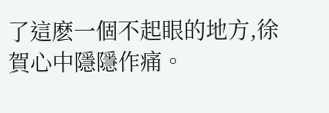了這麽一個不起眼的地方,徐賀心中隱隱作痛。